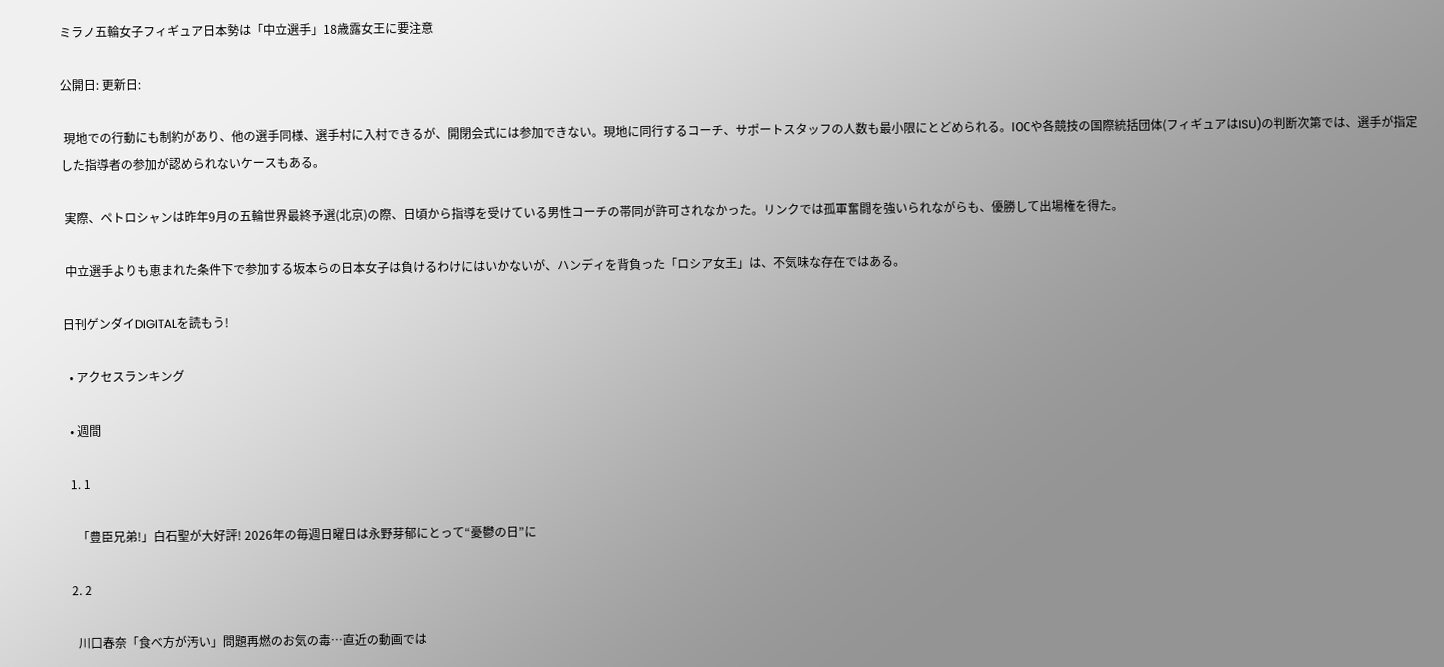ミラノ五輪女子フィギュア日本勢は「中立選手」18歳露女王に要注意

公開日: 更新日:

 現地での行動にも制約があり、他の選手同様、選手村に入村できるが、開閉会式には参加できない。現地に同行するコーチ、サポートスタッフの人数も最小限にとどめられる。IОCや各競技の国際統括団体(フィギュアはISU)の判断次第では、選手が指定した指導者の参加が認められないケースもある。

 実際、ペトロシャンは昨年9月の五輪世界最終予選(北京)の際、日頃から指導を受けている男性コーチの帯同が許可されなかった。リンクでは孤軍奮闘を強いられながらも、優勝して出場権を得た。

 中立選手よりも恵まれた条件下で参加する坂本らの日本女子は負けるわけにはいかないが、ハンディを背負った「ロシア女王」は、不気味な存在ではある。

日刊ゲンダイDIGITALを読もう!

  • アクセスランキング

  • 週間

  1. 1

    「豊臣兄弟!」白石聖が大好評! 2026年の毎週日曜日は永野芽郁にとって“憂鬱の日”に

  2. 2

    川口春奈「食べ方が汚い」問題再燃のお気の毒…直近の動画では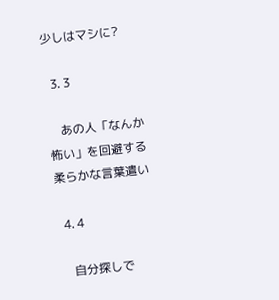少しはマシに?

  3. 3

    あの人「なんか怖い」を回避する柔らかな言葉遣い

  4. 4

    自分探しで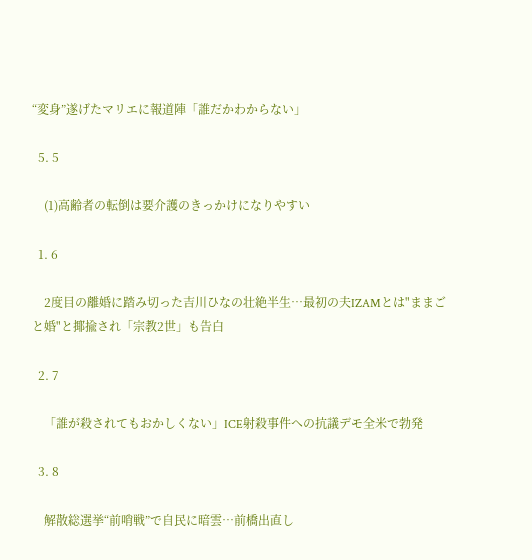“変身”遂げたマリエに報道陣「誰だかわからない」

  5. 5

    (1)高齢者の転倒は要介護のきっかけになりやすい

  1. 6

    2度目の離婚に踏み切った吉川ひなの壮絶半生…最初の夫IZAMとは"ままごと婚"と揶揄され「宗教2世」も告白

  2. 7

    「誰が殺されてもおかしくない」ICE射殺事件への抗議デモ全米で勃発

  3. 8

    解散総選挙“前哨戦”で自民に暗雲…前橋出直し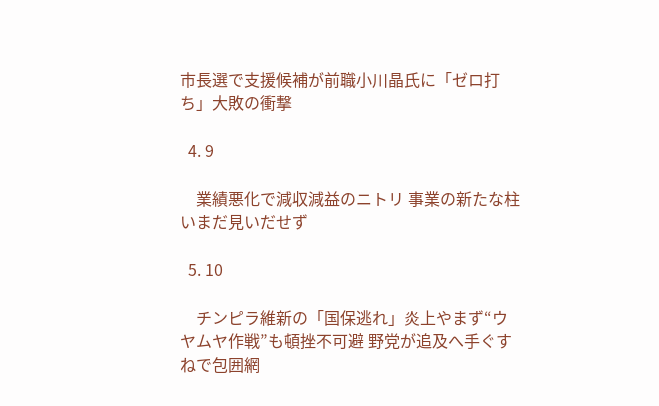市長選で支援候補が前職小川晶氏に「ゼロ打ち」大敗の衝撃

  4. 9

    業績悪化で減収減益のニトリ 事業の新たな柱いまだ見いだせず

  5. 10

    チンピラ維新の「国保逃れ」炎上やまず“ウヤムヤ作戦”も頓挫不可避 野党が追及へ手ぐすねで包囲網